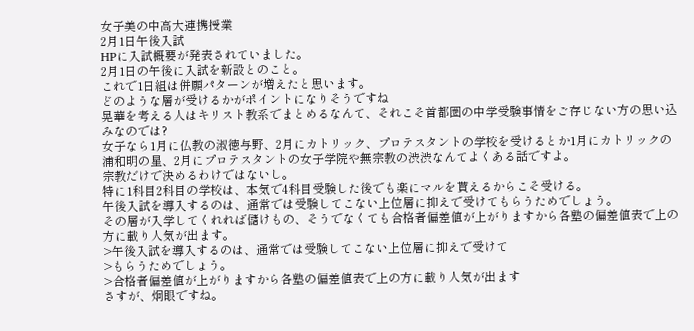女子美の中高大連携授業
2月1日午後入試
HPに入試概要が発表されていました。
2月1日の午後に入試を新設とのこと。
これで1日組は併願パターンが増えたと思います。
どのような層が受けるかがポイントになりそうですね
晃華を考える人はキリスト教系でまとめるなんて、それこそ首都圏の中学受験事情をご存じない方の思い込みなのでは?
女子なら1月に仏教の淑徳与野、2月にカトリック、プロテスタントの学校を受けるとか1月にカトリックの浦和明の星、2月にプロテスタントの女子学院や無宗教の渋渋なんてよくある話ですよ。
宗教だけで決めるわけではないし。
特に1科目2科目の学校は、本気で4科目受験した後でも楽にマルを貰えるからこそ受ける。
午後入試を導入するのは、通常では受験してこない上位層に抑えで受けてもらうためでしょう。
その層が入学してくれれば儲けもの、そうでなくても合格者偏差値が上がりますから各塾の偏差値表で上の方に載り人気が出ます。
>午後入試を導入するのは、通常では受験してこない上位層に抑えで受けて
>もらうためでしょう。
>合格者偏差値が上がりますから各塾の偏差値表で上の方に載り人気が出ます
さすが、炯眼ですね。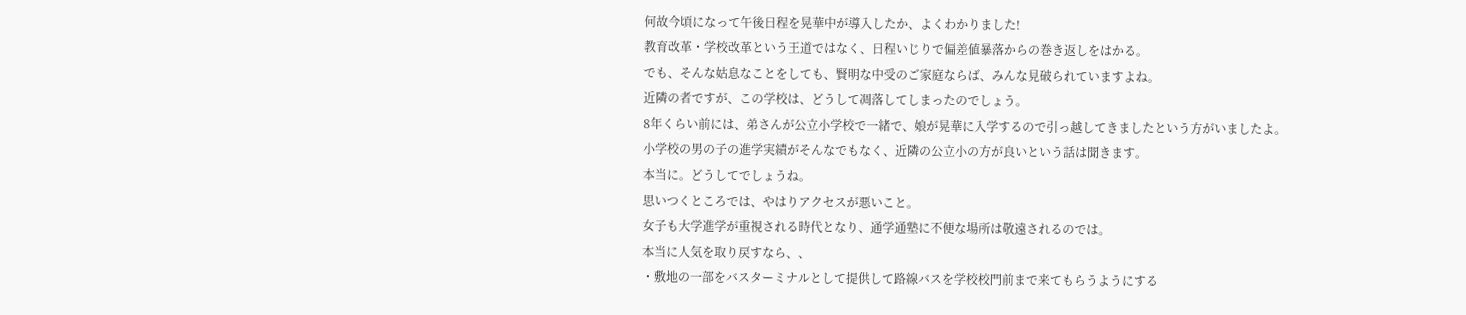何故今頃になって午後日程を晃華中が導入したか、よくわかりました!
教育改革・学校改革という王道ではなく、日程いじりで偏差値暴落からの巻き返しをはかる。
でも、そんな姑息なことをしても、賢明な中受のご家庭ならば、みんな見破られていますよね。
近隣の者ですが、この学校は、どうして凋落してしまったのでしょう。
8年くらい前には、弟さんが公立小学校で一緒で、娘が晃華に入学するので引っ越してきましたという方がいましたよ。
小学校の男の子の進学実績がそんなでもなく、近隣の公立小の方が良いという話は聞きます。
本当に。どうしてでしょうね。
思いつくところでは、やはりアクセスが悪いこと。
女子も大学進学が重視される時代となり、通学通塾に不便な場所は敬遠されるのでは。
本当に人気を取り戻すなら、、
・敷地の一部をバスターミナルとして提供して路線バスを学校校門前まで来てもらうようにする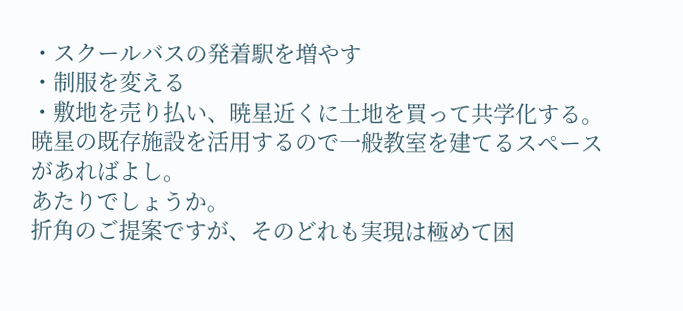・スクールバスの発着駅を増やす
・制服を変える
・敷地を売り払い、暁星近くに土地を買って共学化する。暁星の既存施設を活用するので一般教室を建てるスペースがあればよし。
あたりでしょうか。
折角のご提案ですが、そのどれも実現は極めて困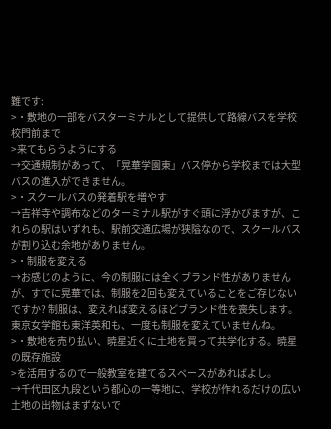難です:
>・敷地の一部をバスターミナルとして提供して路線バスを学校校門前まで
>来てもらうようにする
→交通規制があって、「晃華学園東」バス停から学校までは大型バスの進入ができません。
>・スクールバスの発着駅を増やす
→吉祥寺や調布などのターミナル駅がすぐ頭に浮かびますが、これらの駅はいずれも、駅前交通広場が狭隘なので、スクールバスが割り込む余地がありません。
>・制服を変える
→お感じのように、今の制服には全くブランド性がありませんが、すでに晃華では、制服を2回も変えていることをご存じないですか? 制服は、変えれば変えるほどブランド性を喪失します。東京女学館も東洋英和も、一度も制服を変えていませんね。
>・敷地を売り払い、暁星近くに土地を買って共学化する。暁星の既存施設
>を活用するので一般教室を建てるスペースがあればよし。
→千代田区九段という都心の一等地に、学校が作れるだけの広い土地の出物はまずないで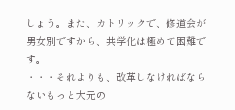しょう。また、カトリックで、修道会が男女別ですから、共学化は極めて困難です。
・・・それよりも、改革しなければならないもっと大元の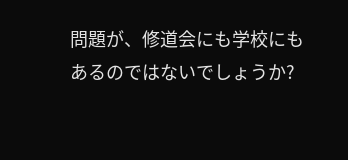問題が、修道会にも学校にもあるのではないでしょうか?